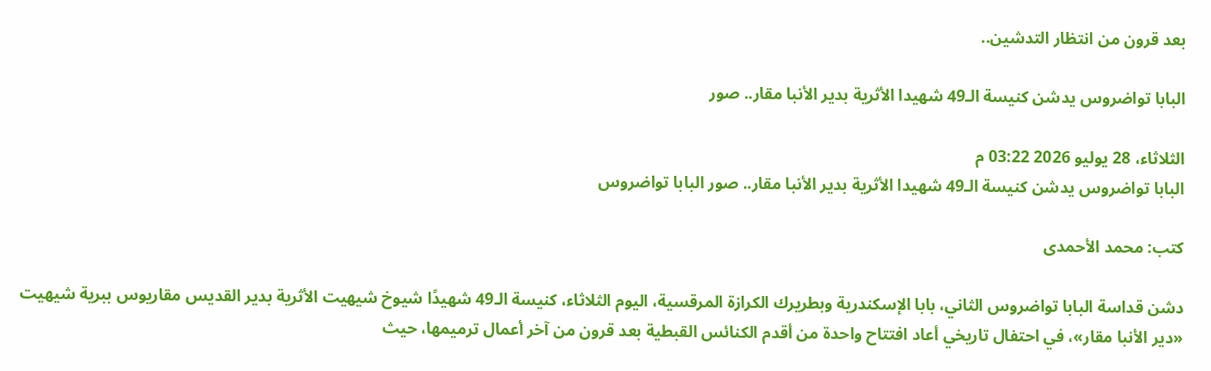بعد قرون من انتظار التدشين..

البابا تواضروس يدشن كنيسة الـ49 شهيدا الأثرية بدير الأنبا مقار.. صور

الثلاثاء، 28 يوليو 2026 03:22 م
البابا تواضروس يدشن كنيسة الـ49 شهيدا الأثرية بدير الأنبا مقار.. صور البابا تواضروس

كتب: محمد الأحمدى

دشن قداسة البابا تواضروس الثاني، بابا الإسكندرية وبطريرك الكرازة المرقسية، اليوم الثلاثاء، كنيسة الـ49 شهيدًا شيوخ شيهيت الأثرية بدير القديس مقاريوس ببرية شيهيت «دير الأنبا مقار»، في احتفال تاريخي أعاد افتتاح واحدة من أقدم الكنائس القبطية بعد قرون من آخر أعمال ترميمها، حيث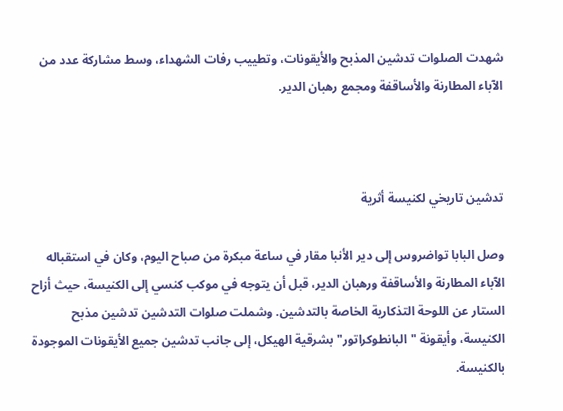شهدت الصلوات تدشين المذبح والأيقونات، وتطييب رفات الشهداء، وسط مشاركة عدد من الآباء المطارنة والأساقفة ومجمع رهبان الدير.



تدشين تاريخي لكنيسة أثرية

وصل البابا تواضروس إلى دير الأنبا مقار في ساعة مبكرة من صباح اليوم، وكان في استقباله الآباء المطارنة والأساقفة ورهبان الدير، قبل أن يتوجه في موكب كنسي إلى الكنيسة، حيث أزاح الستار عن اللوحة التذكارية الخاصة بالتدشين. وشملت صلوات التدشين تدشين مذبح الكنيسة، وأيقونة "البانطوكراتور" بشرقية الهيكل، إلى جانب تدشين جميع الأيقونات الموجودة بالكنيسة.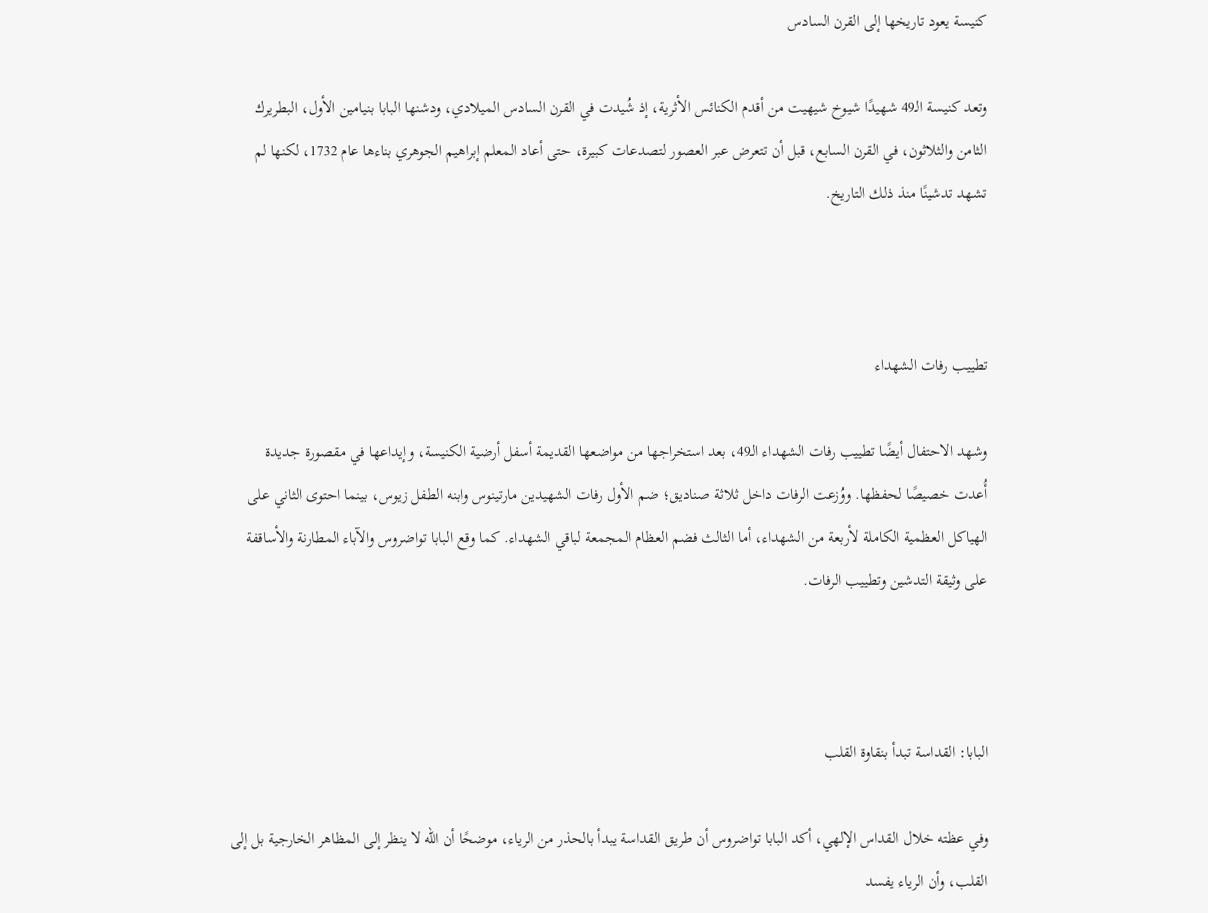كنيسة يعود تاريخها إلى القرن السادس

وتعد كنيسة الـ49 شهيدًا شيوخ شيهيت من أقدم الكنائس الأثرية، إذ شُيدت في القرن السادس الميلادي، ودشنها البابا بنيامين الأول، البطريرك الثامن والثلاثون، في القرن السابع، قبل أن تتعرض عبر العصور لتصدعات كبيرة، حتى أعاد المعلم إبراهيم الجوهري بناءها عام 1732، لكنها لم تشهد تدشينًا منذ ذلك التاريخ.



تطييب رفات الشهداء

وشهد الاحتفال أيضًا تطييب رفات الشهداء الـ49، بعد استخراجها من مواضعها القديمة أسفل أرضية الكنيسة، وإيداعها في مقصورة جديدة أُعدت خصيصًا لحفظها. ووُزعت الرفات داخل ثلاثة صناديق؛ ضم الأول رفات الشهيدين مارتينوس وابنه الطفل زيوس، بينما احتوى الثاني على الهياكل العظمية الكاملة لأربعة من الشهداء، أما الثالث فضم العظام المجمعة لباقي الشهداء. كما وقع البابا تواضروس والآباء المطارنة والأساقفة على وثيقة التدشين وتطييب الرفات.



البابا: القداسة تبدأ بنقاوة القلب

وفي عظته خلال القداس الإلهي، أكد البابا تواضروس أن طريق القداسة يبدأ بالحذر من الرياء، موضحًا أن الله لا ينظر إلى المظاهر الخارجية بل إلى القلب، وأن الرياء يفسد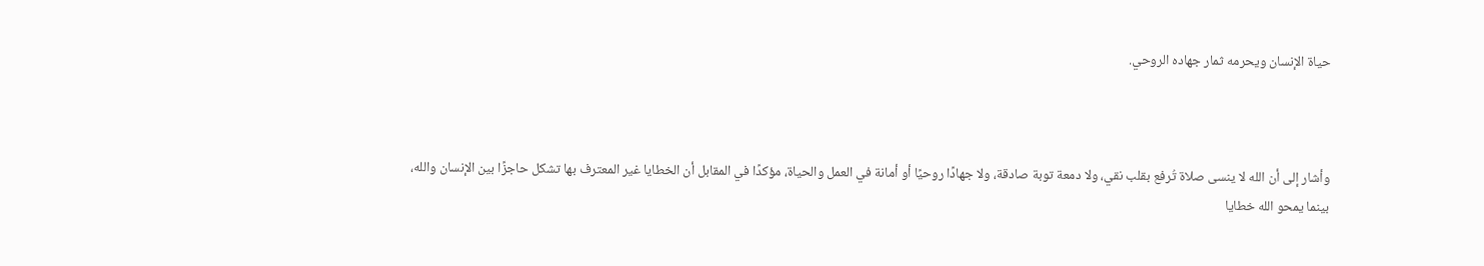حياة الإنسان ويحرمه ثمار جهاده الروحي.



وأشار إلى أن الله لا ينسى صلاة تُرفع بقلب نقي، ولا دمعة توبة صادقة، ولا جهادًا روحيًا أو أمانة في العمل والحياة، مؤكدًا في المقابل أن الخطايا غير المعترف بها تشكل حاجزًا بين الإنسان والله، بينما يمحو الله خطايا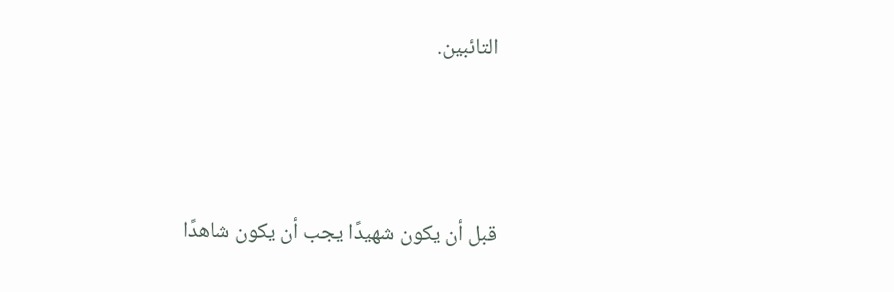التائبين.



قبل أن يكون شهيدًا يجب أن يكون شاهدًا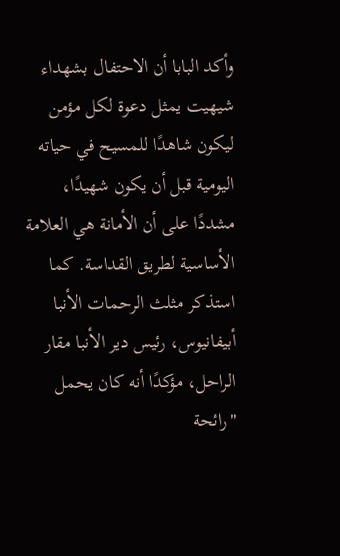وأكد البابا أن الاحتفال بشهداء شيهيت يمثل دعوة لكل مؤمن ليكون شاهدًا للمسيح في حياته اليومية قبل أن يكون شهيدًا، مشددًا على أن الأمانة هي العلامة الأساسية لطريق القداسة. كما استذكر مثلث الرحمات الأنبا أبيفانيوس، رئيس دير الأنبا مقار الراحل، مؤكدًا أنه كان يحمل "رائحة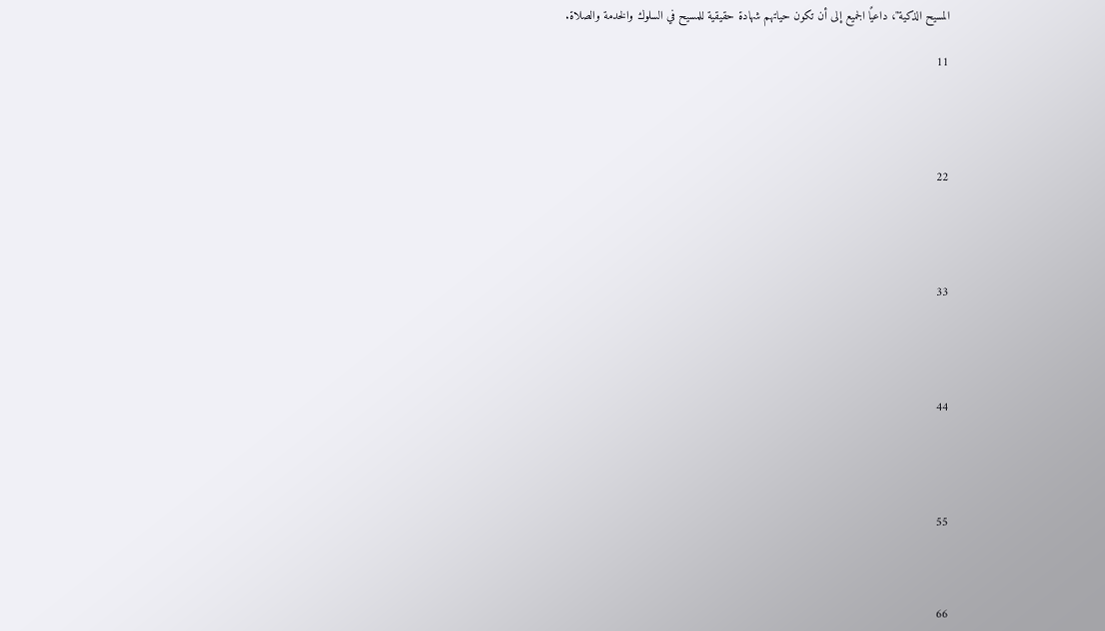المسيح الذكية"، داعيًا الجميع إلى أن تكون حياتهم شهادة حقيقية للمسيح في السلوك والخدمة والصلاة.

11




22




33




44




55



66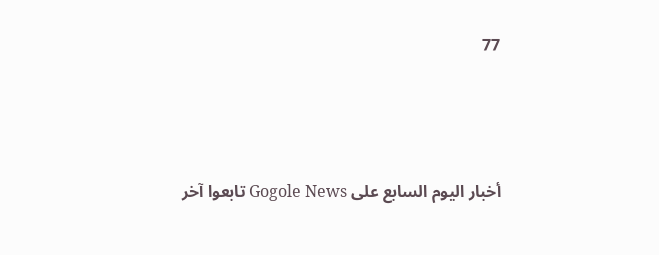77



أخبار اليوم السابع على Gogole News تابعوا آخر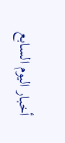أخبار اليوم السابع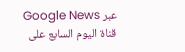عبر Google News
قناة اليوم السابع على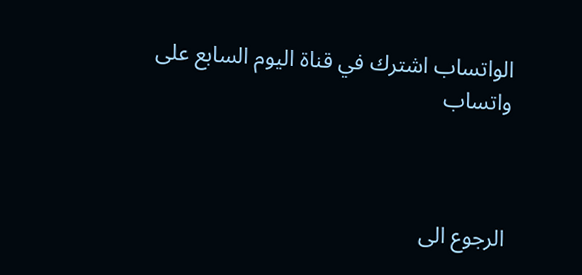الواتساب اشترك في قناة اليوم السابع على واتساب



الرجوع الى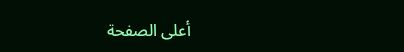أعلى الصفحة